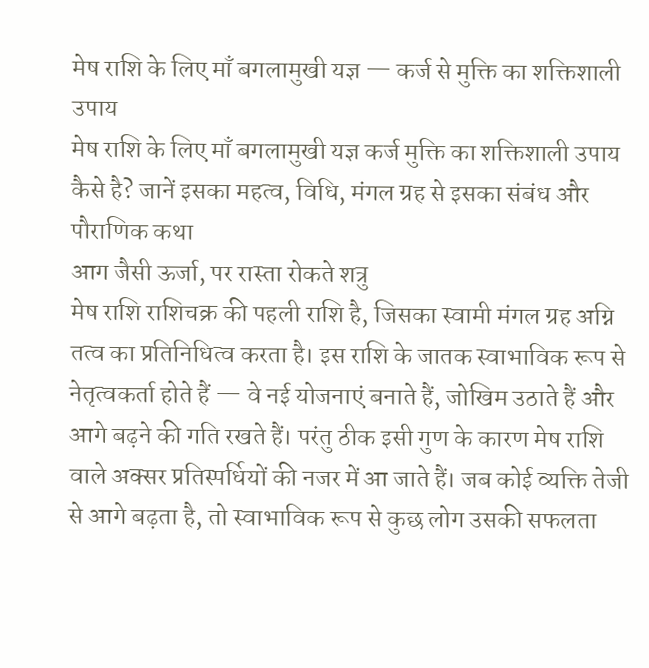मेष राशि के लिए माँ बगलामुखी यज्ञ — कर्ज से मुक्ति का शक्तिशाली उपाय
मेष राशि के लिए माँ बगलामुखी यज्ञ कर्ज मुक्ति का शक्तिशाली उपाय कैसे है? जानें इसका महत्व, विधि, मंगल ग्रह से इसका संबंध और पौराणिक कथा
आग जैसी ऊर्जा, पर रास्ता रोकते शत्रु
मेष राशि राशिचक्र की पहली राशि है, जिसका स्वामी मंगल ग्रह अग्नि तत्व का प्रतिनिधित्व करता है। इस राशि के जातक स्वाभाविक रूप से नेतृत्वकर्ता होते हैं — वे नई योजनाएं बनाते हैं, जोखिम उठाते हैं और आगे बढ़ने की गति रखते हैं। परंतु ठीक इसी गुण के कारण मेष राशि वाले अक्सर प्रतिस्पर्धियों की नजर में आ जाते हैं। जब कोई व्यक्ति तेजी से आगे बढ़ता है, तो स्वाभाविक रूप से कुछ लोग उसकी सफलता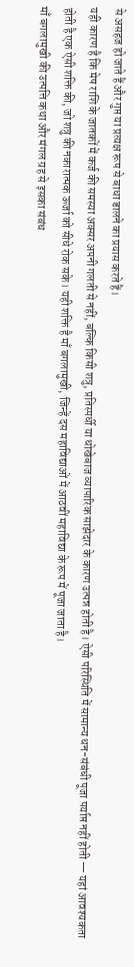से असहज हो जाते हैं और गुप्त या प्रत्यक्ष रूप से बाधा डालने का प्रयास करते हैं।
यही कारण है कि मेष राशि के जातकों में कर्ज की समस्या अक्सर अपनी गलती से नहीं, बल्कि किसी शत्रु, प्रतिस्पर्धी या धोखेबाज व्यापारिक साझेदार के कारण उत्पन्न होती है। ऐसी परिस्थिति में सामान्य धन-संबंधी पूजा पर्याप्त नहीं होती — यहां आवश्यकता होती है एक ऐसी शक्ति की, जो शत्रु की नकारात्मक ऊर्जा को सीधे रोक सके। यही शक्ति है माँ बगलामुखी, जिन्हें दस महाविद्याओं में आठवीं महाविद्या के रूप में पूजा जाता है।
माँ बगलामुखी की उत्पत्ति कथा और मंगल ग्रह से इसका संबंध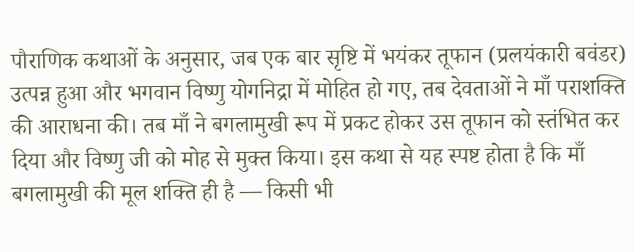पौराणिक कथाओं के अनुसार, जब एक बार सृष्टि में भयंकर तूफान (प्रलयंकारी बवंडर) उत्पन्न हुआ और भगवान विष्णु योगनिद्रा में मोहित हो गए, तब देवताओं ने माँ पराशक्ति की आराधना की। तब माँ ने बगलामुखी रूप में प्रकट होकर उस तूफान को स्तंभित कर दिया और विष्णु जी को मोह से मुक्त किया। इस कथा से यह स्पष्ट होता है कि माँ बगलामुखी की मूल शक्ति ही है — किसी भी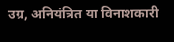उग्र, अनियंत्रित या विनाशकारी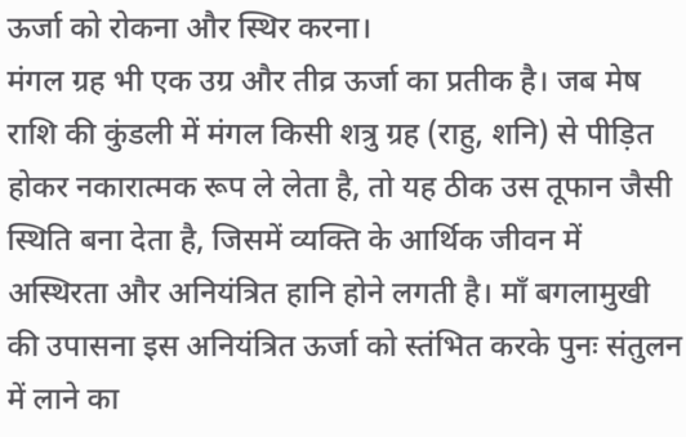ऊर्जा को रोकना और स्थिर करना।
मंगल ग्रह भी एक उग्र और तीव्र ऊर्जा का प्रतीक है। जब मेष राशि की कुंडली में मंगल किसी शत्रु ग्रह (राहु, शनि) से पीड़ित होकर नकारात्मक रूप ले लेता है, तो यह ठीक उस तूफान जैसी स्थिति बना देता है, जिसमें व्यक्ति के आर्थिक जीवन में अस्थिरता और अनियंत्रित हानि होने लगती है। माँ बगलामुखी की उपासना इस अनियंत्रित ऊर्जा को स्तंभित करके पुनः संतुलन में लाने का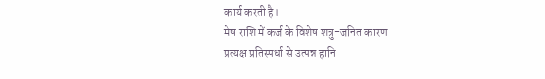कार्य करती है।
मेष राशि में कर्ज के विशेष शत्रु-जनित कारण
प्रत्यक्ष प्रतिस्पर्धा से उत्पन्न हानि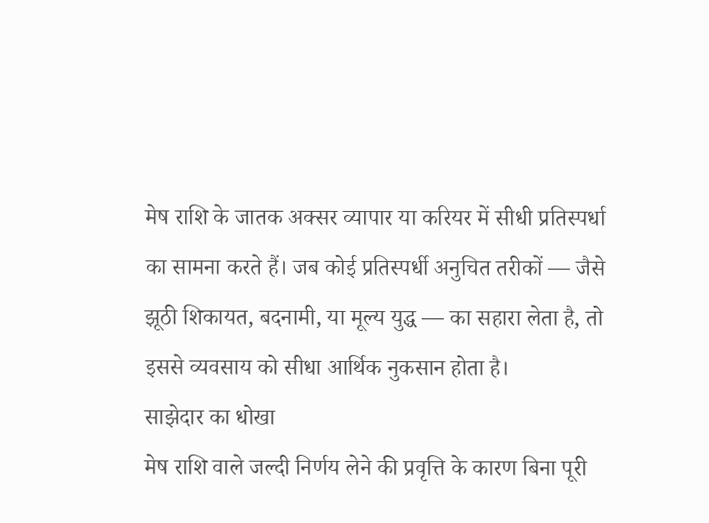मेष राशि के जातक अक्सर व्यापार या करियर में सीधी प्रतिस्पर्धा का सामना करते हैं। जब कोई प्रतिस्पर्धी अनुचित तरीकों — जैसे झूठी शिकायत, बदनामी, या मूल्य युद्ध — का सहारा लेता है, तो इससे व्यवसाय को सीधा आर्थिक नुकसान होता है।
साझेदार का धोखा
मेष राशि वाले जल्दी निर्णय लेने की प्रवृत्ति के कारण बिना पूरी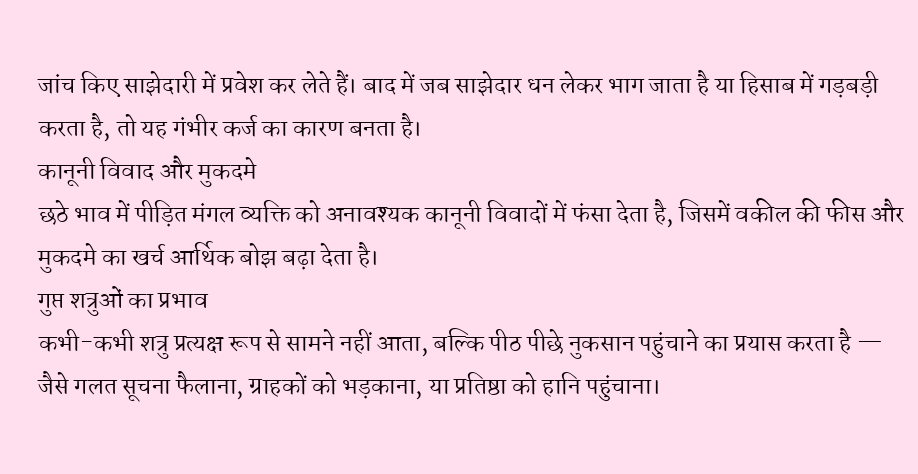जांच किए साझेदारी में प्रवेश कर लेते हैं। बाद में जब साझेदार धन लेकर भाग जाता है या हिसाब में गड़बड़ी करता है, तो यह गंभीर कर्ज का कारण बनता है।
कानूनी विवाद और मुकदमे
छठे भाव में पीड़ित मंगल व्यक्ति को अनावश्यक कानूनी विवादों में फंसा देता है, जिसमें वकील की फीस और मुकदमे का खर्च आर्थिक बोझ बढ़ा देता है।
गुप्त शत्रुओं का प्रभाव
कभी-कभी शत्रु प्रत्यक्ष रूप से सामने नहीं आता, बल्कि पीठ पीछे नुकसान पहुंचाने का प्रयास करता है — जैसे गलत सूचना फैलाना, ग्राहकों को भड़काना, या प्रतिष्ठा को हानि पहुंचाना।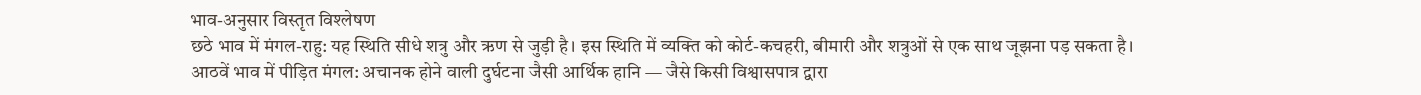भाव-अनुसार विस्तृत विश्लेषण
छठे भाव में मंगल-राहु: यह स्थिति सीधे शत्रु और ऋण से जुड़ी है। इस स्थिति में व्यक्ति को कोर्ट-कचहरी, बीमारी और शत्रुओं से एक साथ जूझना पड़ सकता है।
आठवें भाव में पीड़ित मंगल: अचानक होने वाली दुर्घटना जैसी आर्थिक हानि — जैसे किसी विश्वासपात्र द्वारा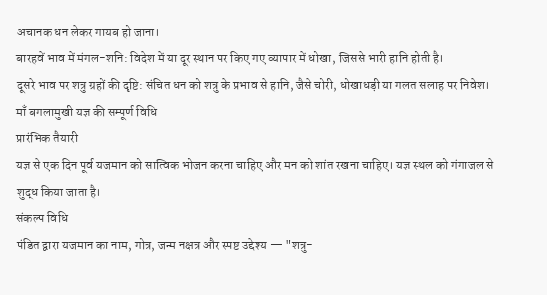अचानक धन लेकर गायब हो जाना।
बारहवें भाव में मंगल-शनि: विदेश में या दूर स्थान पर किए गए व्यापार में धोखा, जिससे भारी हानि होती है।
दूसरे भाव पर शत्रु ग्रहों की दृष्टि: संचित धन को शत्रु के प्रभाव से हानि, जैसे चोरी, धोखाधड़ी या गलत सलाह पर निवेश।
माँ बगलामुखी यज्ञ की सम्पूर्ण विधि
प्रारंभिक तैयारी
यज्ञ से एक दिन पूर्व यजमान को सात्विक भोजन करना चाहिए और मन को शांत रखना चाहिए। यज्ञ स्थल को गंगाजल से शुद्ध किया जाता है।
संकल्प विधि
पंडित द्वारा यजमान का नाम, गोत्र, जन्म नक्षत्र और स्पष्ट उद्देश्य — "शत्रु-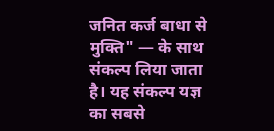जनित कर्ज बाधा से मुक्ति" — के साथ संकल्प लिया जाता है। यह संकल्प यज्ञ का सबसे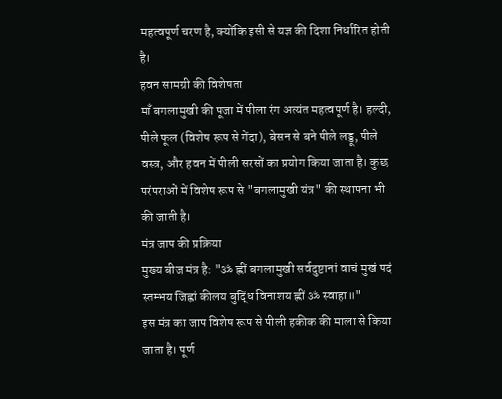महत्वपूर्ण चरण है, क्योंकि इसी से यज्ञ की दिशा निर्धारित होती है।
हवन सामग्री की विशेषता
माँ बगलामुखी की पूजा में पीला रंग अत्यंत महत्वपूर्ण है। हल्दी, पीले फूल (विशेष रूप से गेंदा), बेसन से बने पीले लड्डू, पीले वस्त्र, और हवन में पीली सरसों का प्रयोग किया जाता है। कुछ परंपराओं में विशेष रूप से "बगलामुखी यंत्र" की स्थापना भी की जाती है।
मंत्र जाप की प्रक्रिया
मुख्य बीज मंत्र है: "ॐ ह्लीं बगलामुखी सर्वदुष्टानां वाचं मुखं पदं स्तम्भय जिह्वां कीलय बुद्धिं विनाशय ह्लीं ॐ स्वाहा॥"
इस मंत्र का जाप विशेष रूप से पीली हकीक की माला से किया जाता है। पूर्ण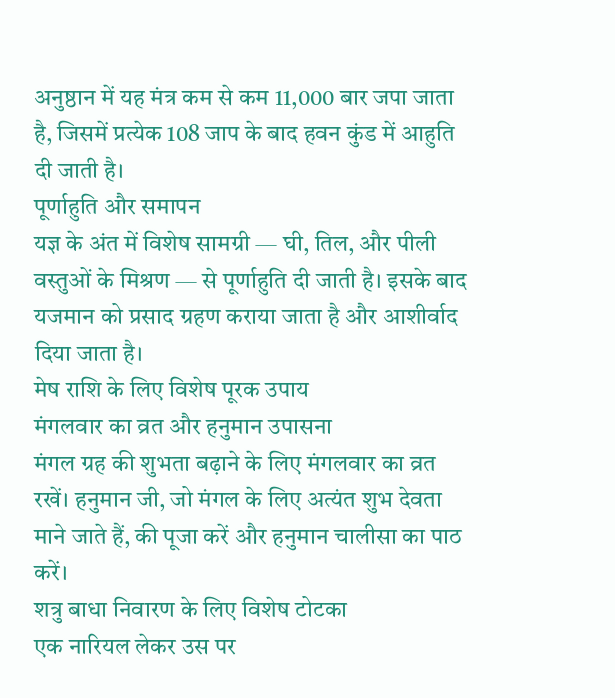अनुष्ठान में यह मंत्र कम से कम 11,000 बार जपा जाता है, जिसमें प्रत्येक 108 जाप के बाद हवन कुंड में आहुति दी जाती है।
पूर्णाहुति और समापन
यज्ञ के अंत में विशेष सामग्री — घी, तिल, और पीली वस्तुओं के मिश्रण — से पूर्णाहुति दी जाती है। इसके बाद यजमान को प्रसाद ग्रहण कराया जाता है और आशीर्वाद दिया जाता है।
मेष राशि के लिए विशेष पूरक उपाय
मंगलवार का व्रत और हनुमान उपासना
मंगल ग्रह की शुभता बढ़ाने के लिए मंगलवार का व्रत रखें। हनुमान जी, जो मंगल के लिए अत्यंत शुभ देवता माने जाते हैं, की पूजा करें और हनुमान चालीसा का पाठ करें।
शत्रु बाधा निवारण के लिए विशेष टोटका
एक नारियल लेकर उस पर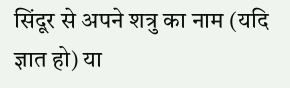सिंदूर से अपने शत्रु का नाम (यदि ज्ञात हो) या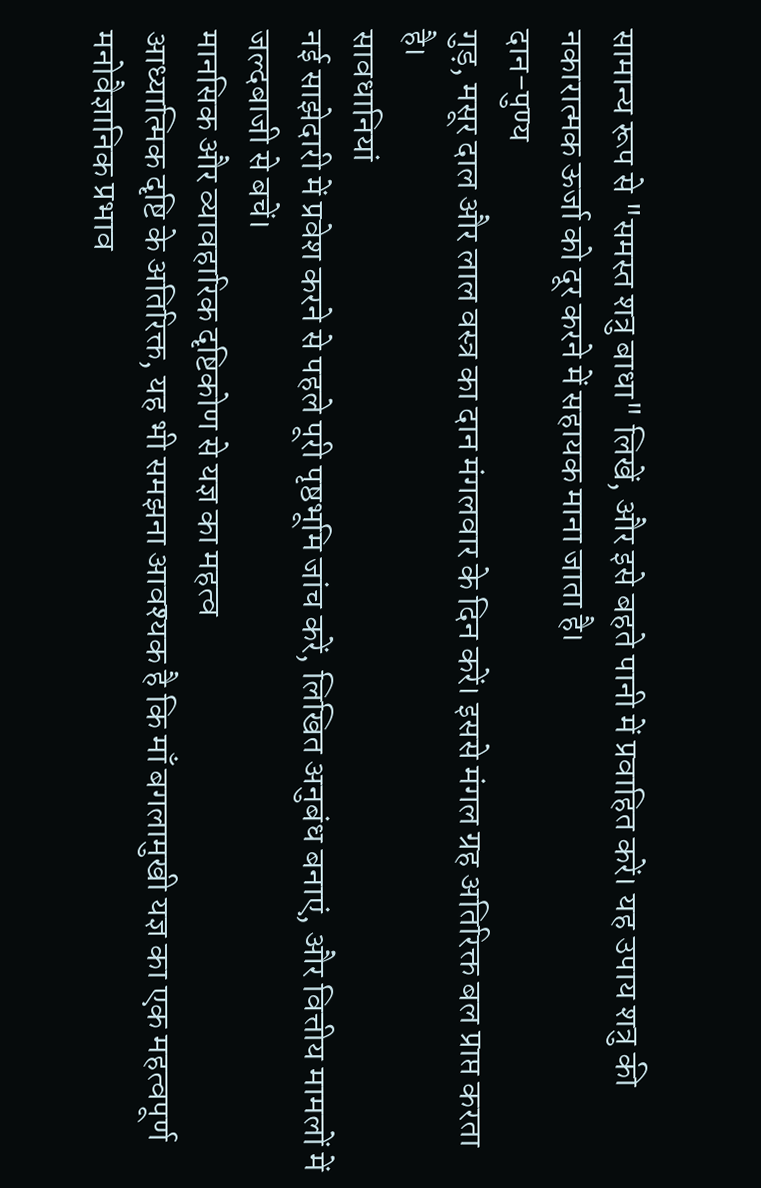सामान्य रूप से "समस्त शत्रु बाधा" लिखें, और इसे बहते पानी में प्रवाहित करें। यह उपाय शत्रु की नकारात्मक ऊर्जा को दूर करने में सहायक माना जाता है।
दान-पुण्य
गुड़, मसूर दाल और लाल वस्त्र का दान मंगलवार के दिन करें। इससे मंगल ग्रह अतिरिक्त बल प्राप्त करता है।
सावधानियां
नई साझेदारी में प्रवेश करने से पहले पूरी पृष्ठभूमि जांच करें, लिखित अनुबंध बनाएं, और वित्तीय मामलों में जल्दबाजी से बचें।
मानसिक और व्यावहारिक दृष्टिकोण से यज्ञ का महत्व
आध्यात्मिक दृष्टि के अतिरिक्त, यह भी समझना आवश्यक है कि माँ बगलामुखी यज्ञ का एक महत्वपूर्ण मनोवैज्ञानिक प्रभाव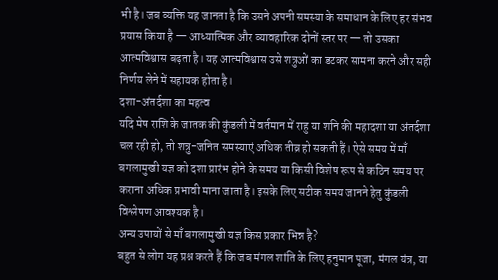भी है। जब व्यक्ति यह जानता है कि उसने अपनी समस्या के समाधान के लिए हर संभव प्रयास किया है — आध्यात्मिक और व्यावहारिक दोनों स्तर पर — तो उसका आत्मविश्वास बढ़ता है। यह आत्मविश्वास उसे शत्रुओं का डटकर सामना करने और सही निर्णय लेने में सहायक होता है।
दशा-अंतर्दशा का महत्व
यदि मेष राशि के जातक की कुंडली में वर्तमान में राहु या शनि की महादशा या अंतर्दशा चल रही हो, तो शत्रु-जनित समस्याएं अधिक तीव्र हो सकती हैं। ऐसे समय में माँ बगलामुखी यज्ञ को दशा प्रारंभ होने के समय या किसी विशेष रूप से कठिन समय पर कराना अधिक प्रभावी माना जाता है। इसके लिए सटीक समय जानने हेतु कुंडली विश्लेषण आवश्यक है।
अन्य उपायों से माँ बगलामुखी यज्ञ किस प्रकार भिन्न है?
बहुत से लोग यह प्रश्न करते हैं कि जब मंगल शांति के लिए हनुमान पूजा, मंगल यंत्र, या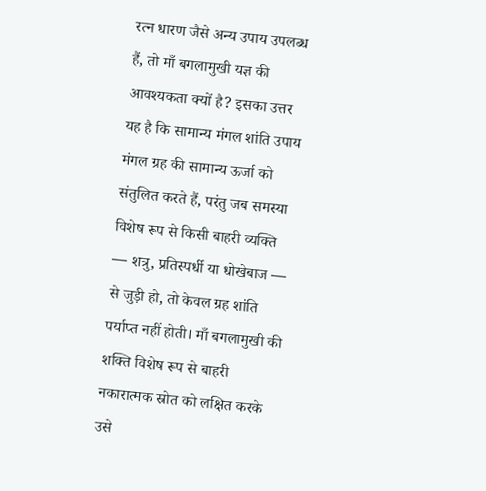रत्न धारण जैसे अन्य उपाय उपलब्ध हैं, तो माँ बगलामुखी यज्ञ की आवश्यकता क्यों है? इसका उत्तर यह है कि सामान्य मंगल शांति उपाय मंगल ग्रह की सामान्य ऊर्जा को संतुलित करते हैं, परंतु जब समस्या विशेष रूप से किसी बाहरी व्यक्ति — शत्रु, प्रतिस्पर्धी या धोखेबाज — से जुड़ी हो, तो केवल ग्रह शांति पर्याप्त नहीं होती। माँ बगलामुखी की शक्ति विशेष रूप से बाहरी नकारात्मक स्रोत को लक्षित करके उसे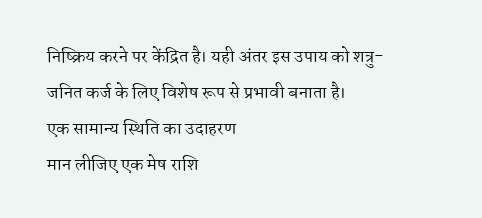निष्क्रिय करने पर केंद्रित है। यही अंतर इस उपाय को शत्रु-जनित कर्ज के लिए विशेष रूप से प्रभावी बनाता है।
एक सामान्य स्थिति का उदाहरण
मान लीजिए एक मेष राशि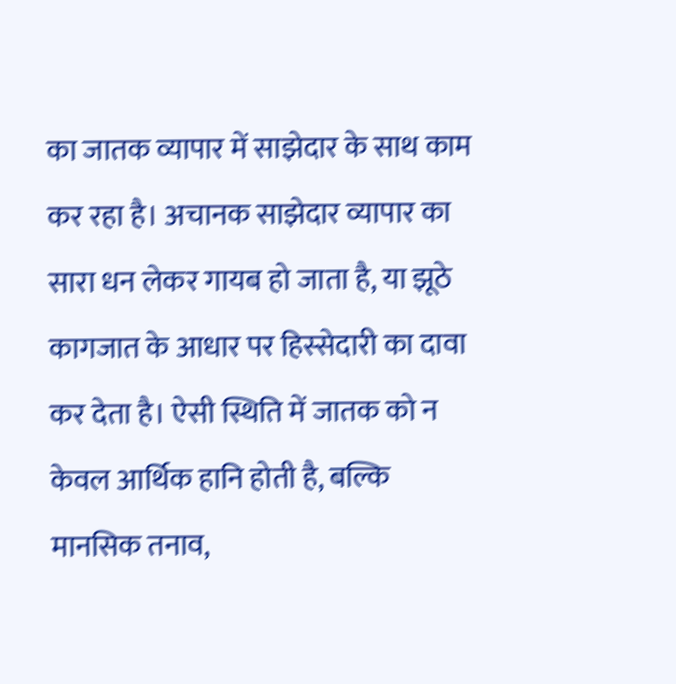का जातक व्यापार में साझेदार के साथ काम कर रहा है। अचानक साझेदार व्यापार का सारा धन लेकर गायब हो जाता है, या झूठे कागजात के आधार पर हिस्सेदारी का दावा कर देता है। ऐसी स्थिति में जातक को न केवल आर्थिक हानि होती है, बल्कि मानसिक तनाव,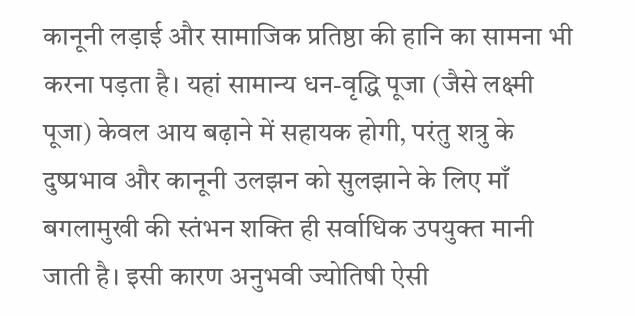कानूनी लड़ाई और सामाजिक प्रतिष्ठा की हानि का सामना भी करना पड़ता है। यहां सामान्य धन-वृद्धि पूजा (जैसे लक्ष्मी पूजा) केवल आय बढ़ाने में सहायक होगी, परंतु शत्रु के दुष्प्रभाव और कानूनी उलझन को सुलझाने के लिए माँ बगलामुखी की स्तंभन शक्ति ही सर्वाधिक उपयुक्त मानी जाती है। इसी कारण अनुभवी ज्योतिषी ऐसी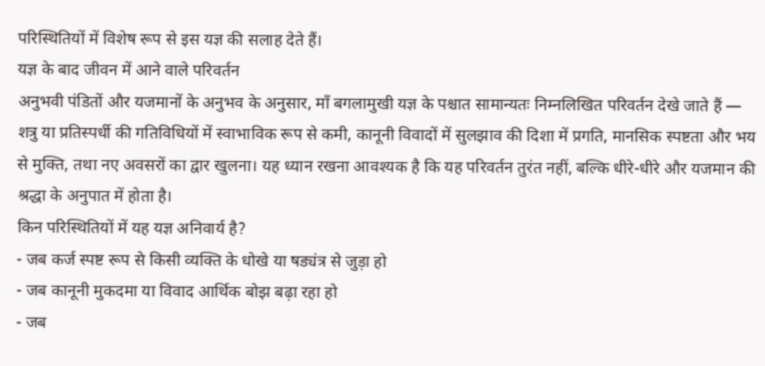परिस्थितियों में विशेष रूप से इस यज्ञ की सलाह देते हैं।
यज्ञ के बाद जीवन में आने वाले परिवर्तन
अनुभवी पंडितों और यजमानों के अनुभव के अनुसार, माँ बगलामुखी यज्ञ के पश्चात सामान्यतः निम्नलिखित परिवर्तन देखे जाते हैं — शत्रु या प्रतिस्पर्धी की गतिविधियों में स्वाभाविक रूप से कमी, कानूनी विवादों में सुलझाव की दिशा में प्रगति, मानसिक स्पष्टता और भय से मुक्ति, तथा नए अवसरों का द्वार खुलना। यह ध्यान रखना आवश्यक है कि यह परिवर्तन तुरंत नहीं, बल्कि धीरे-धीरे और यजमान की श्रद्धा के अनुपात में होता है।
किन परिस्थितियों में यह यज्ञ अनिवार्य है?
- जब कर्ज स्पष्ट रूप से किसी व्यक्ति के धोखे या षड्यंत्र से जुड़ा हो
- जब कानूनी मुकदमा या विवाद आर्थिक बोझ बढ़ा रहा हो
- जब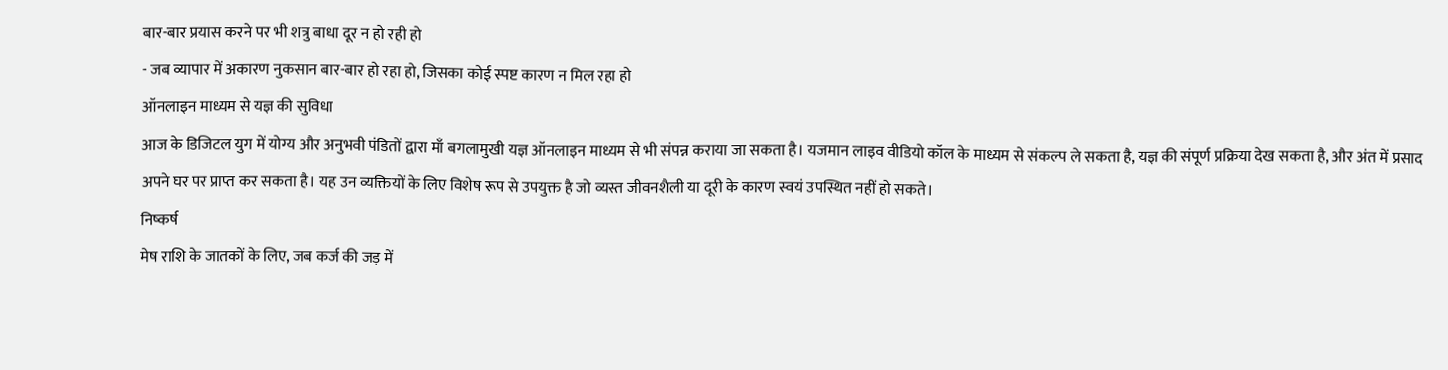बार-बार प्रयास करने पर भी शत्रु बाधा दूर न हो रही हो
- जब व्यापार में अकारण नुकसान बार-बार हो रहा हो, जिसका कोई स्पष्ट कारण न मिल रहा हो
ऑनलाइन माध्यम से यज्ञ की सुविधा
आज के डिजिटल युग में योग्य और अनुभवी पंडितों द्वारा माँ बगलामुखी यज्ञ ऑनलाइन माध्यम से भी संपन्न कराया जा सकता है। यजमान लाइव वीडियो कॉल के माध्यम से संकल्प ले सकता है, यज्ञ की संपूर्ण प्रक्रिया देख सकता है, और अंत में प्रसाद अपने घर पर प्राप्त कर सकता है। यह उन व्यक्तियों के लिए विशेष रूप से उपयुक्त है जो व्यस्त जीवनशैली या दूरी के कारण स्वयं उपस्थित नहीं हो सकते।
निष्कर्ष
मेष राशि के जातकों के लिए, जब कर्ज की जड़ में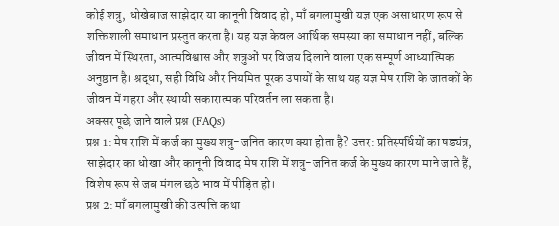कोई शत्रु, धोखेबाज साझेदार या कानूनी विवाद हो, माँ बगलामुखी यज्ञ एक असाधारण रूप से शक्तिशाली समाधान प्रस्तुत करता है। यह यज्ञ केवल आर्थिक समस्या का समाधान नहीं, बल्कि जीवन में स्थिरता, आत्मविश्वास और शत्रुओं पर विजय दिलाने वाला एक सम्पूर्ण आध्यात्मिक अनुष्ठान है। श्रद्धा, सही विधि और नियमित पूरक उपायों के साथ यह यज्ञ मेष राशि के जातकों के जीवन में गहरा और स्थायी सकारात्मक परिवर्तन ला सकता है।
अक्सर पूछे जाने वाले प्रश्न (FAQs)
प्रश्न 1: मेष राशि में कर्ज का मुख्य शत्रु-जनित कारण क्या होता है? उत्तर: प्रतिस्पर्धियों का षड्यंत्र, साझेदार का धोखा और कानूनी विवाद मेष राशि में शत्रु-जनित कर्ज के मुख्य कारण माने जाते हैं, विशेष रूप से जब मंगल छठे भाव में पीड़ित हो।
प्रश्न 2: माँ बगलामुखी की उत्पत्ति कथा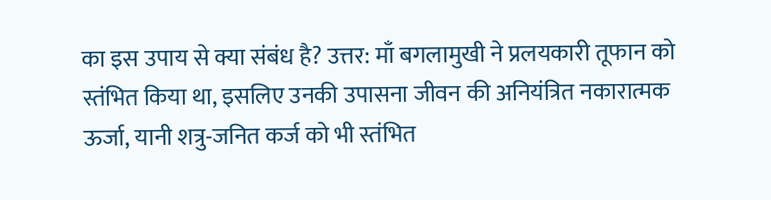का इस उपाय से क्या संबंध है? उत्तर: माँ बगलामुखी ने प्रलयकारी तूफान को स्तंभित किया था, इसलिए उनकी उपासना जीवन की अनियंत्रित नकारात्मक ऊर्जा, यानी शत्रु-जनित कर्ज को भी स्तंभित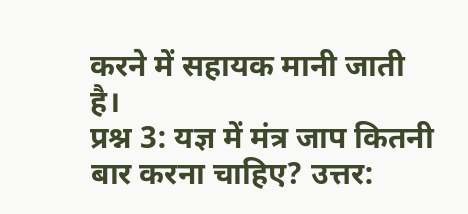करने में सहायक मानी जाती है।
प्रश्न 3: यज्ञ में मंत्र जाप कितनी बार करना चाहिए? उत्तर: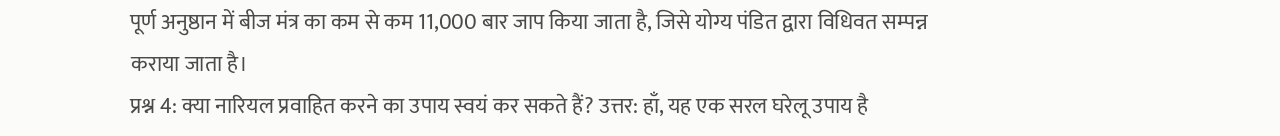पूर्ण अनुष्ठान में बीज मंत्र का कम से कम 11,000 बार जाप किया जाता है, जिसे योग्य पंडित द्वारा विधिवत सम्पन्न कराया जाता है।
प्रश्न 4: क्या नारियल प्रवाहित करने का उपाय स्वयं कर सकते हैं? उत्तर: हाँ, यह एक सरल घरेलू उपाय है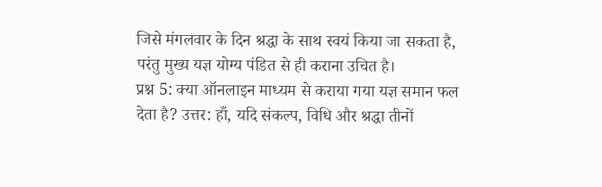जिसे मंगलवार के दिन श्रद्धा के साथ स्वयं किया जा सकता है, परंतु मुख्य यज्ञ योग्य पंडित से ही कराना उचित है।
प्रश्न 5: क्या ऑनलाइन माध्यम से कराया गया यज्ञ समान फल देता है? उत्तर: हाँ, यदि संकल्प, विधि और श्रद्धा तीनों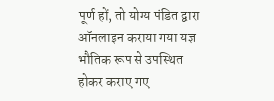पूर्ण हों, तो योग्य पंडित द्वारा ऑनलाइन कराया गया यज्ञ भौतिक रूप से उपस्थित होकर कराए गए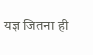यज्ञ जितना ही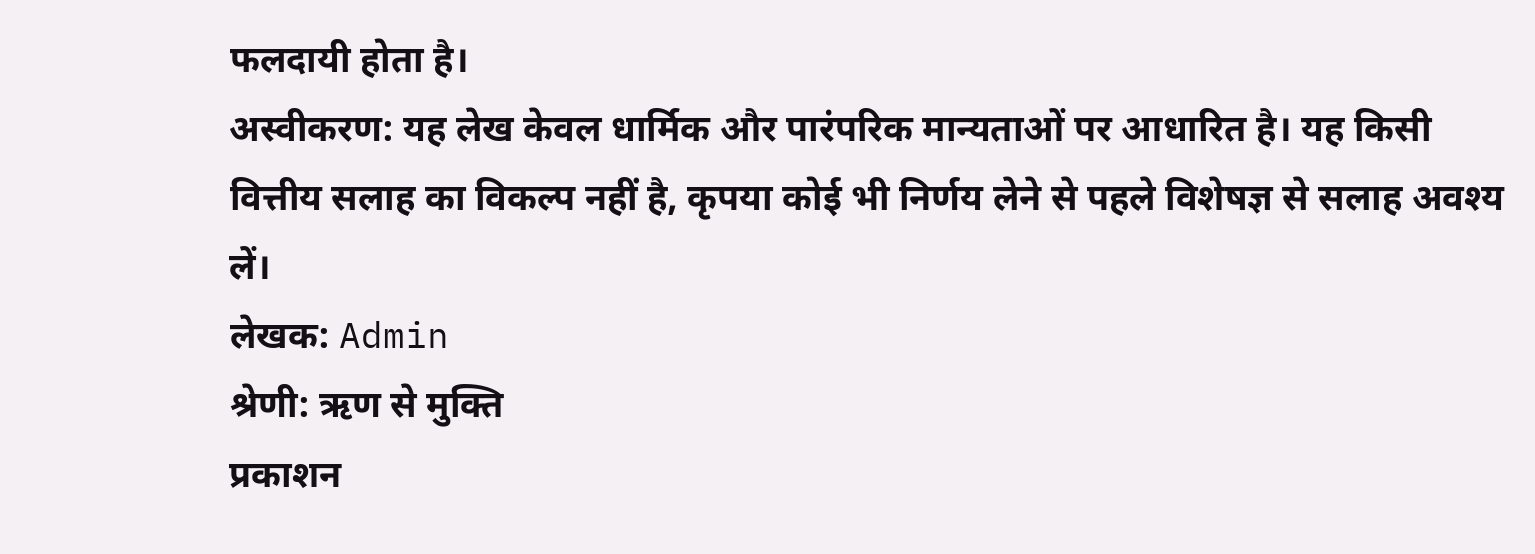फलदायी होता है।
अस्वीकरण: यह लेख केवल धार्मिक और पारंपरिक मान्यताओं पर आधारित है। यह किसी वित्तीय सलाह का विकल्प नहीं है, कृपया कोई भी निर्णय लेने से पहले विशेषज्ञ से सलाह अवश्य लें।
लेखक: Admin
श्रेणी: ऋण से मुक्ति
प्रकाशन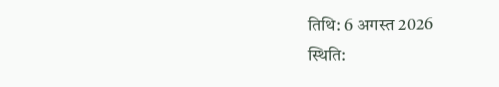तिथि: 6 अगस्त 2026
स्थिति: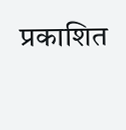प्रकाशित